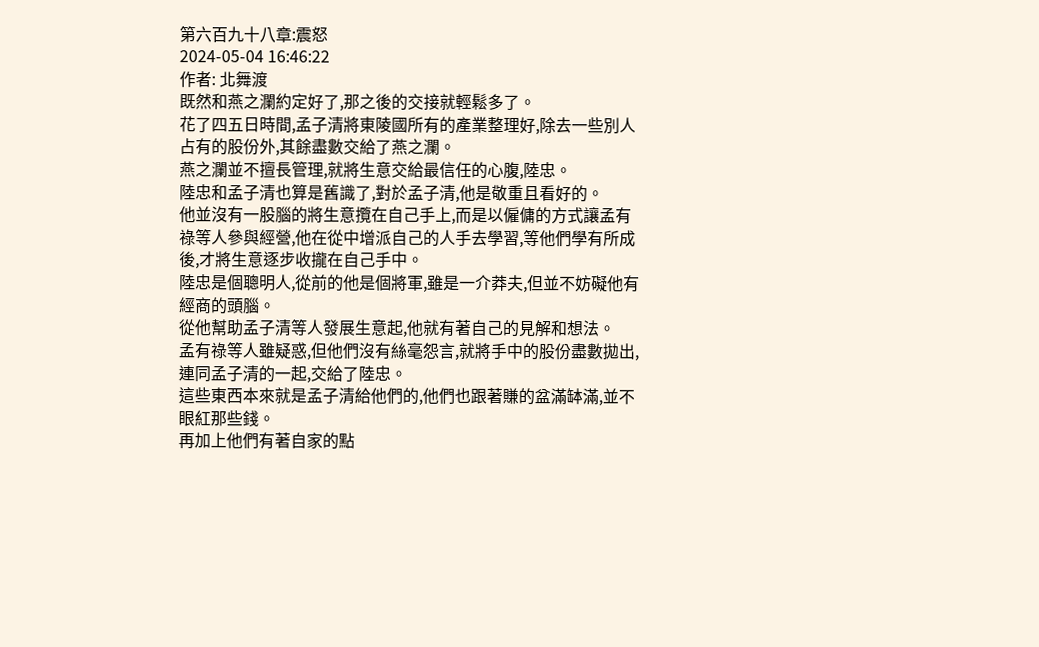第六百九十八章:震怒
2024-05-04 16:46:22
作者: 北舞渡
既然和燕之瀾約定好了,那之後的交接就輕鬆多了。
花了四五日時間,孟子清將東陵國所有的產業整理好,除去一些別人占有的股份外,其餘盡數交給了燕之瀾。
燕之瀾並不擅長管理,就將生意交給最信任的心腹,陸忠。
陸忠和孟子清也算是舊識了,對於孟子清,他是敬重且看好的。
他並沒有一股腦的將生意攬在自己手上,而是以僱傭的方式讓孟有祿等人參與經營,他在從中增派自己的人手去學習,等他們學有所成後,才將生意逐步收攏在自己手中。
陸忠是個聰明人,從前的他是個將軍,雖是一介莽夫,但並不妨礙他有經商的頭腦。
從他幫助孟子清等人發展生意起,他就有著自己的見解和想法。
孟有祿等人雖疑惑,但他們沒有絲毫怨言,就將手中的股份盡數拋出,連同孟子清的一起,交給了陸忠。
這些東西本來就是孟子清給他們的,他們也跟著賺的盆滿缽滿,並不眼紅那些錢。
再加上他們有著自家的點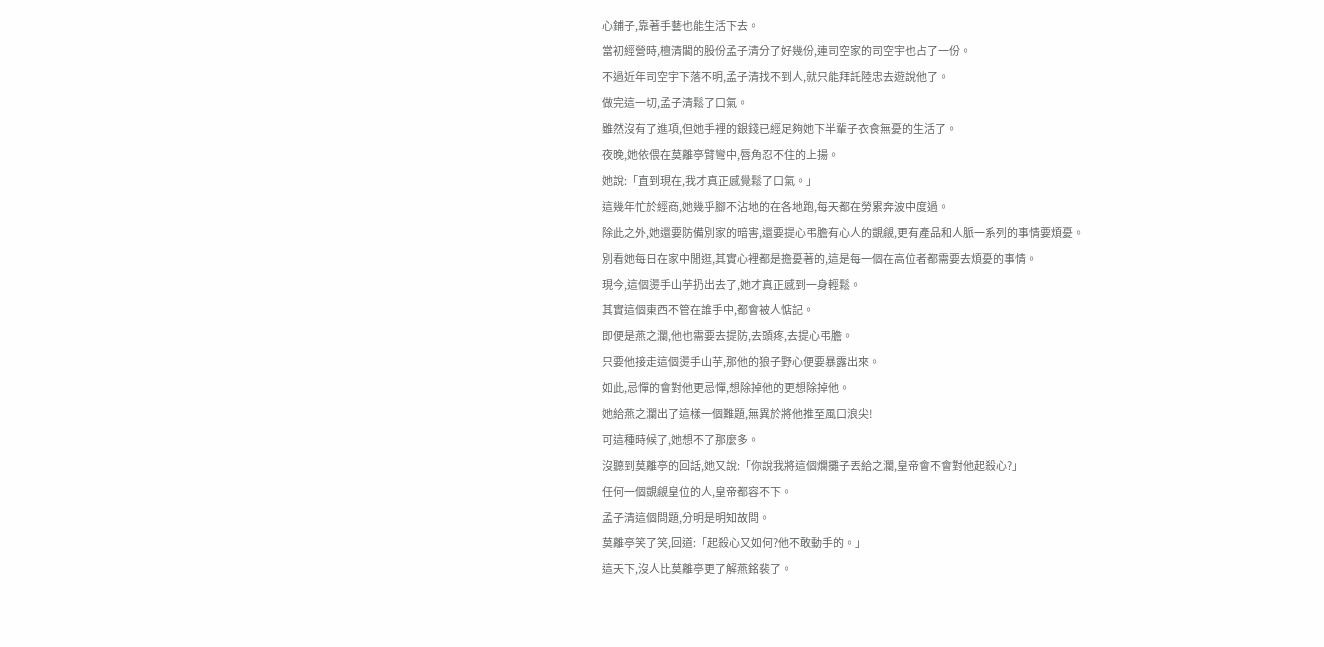心鋪子,靠著手藝也能生活下去。
當初經營時,檀清閣的股份孟子清分了好幾份,連司空家的司空宇也占了一份。
不過近年司空宇下落不明,孟子清找不到人,就只能拜託陸忠去遊說他了。
做完這一切,孟子清鬆了口氣。
雖然沒有了進項,但她手裡的銀錢已經足夠她下半輩子衣食無憂的生活了。
夜晚,她依偎在莫離亭臂彎中,唇角忍不住的上揚。
她說:「直到現在,我才真正感覺鬆了口氣。」
這幾年忙於經商,她幾乎腳不沾地的在各地跑,每天都在勞累奔波中度過。
除此之外,她還要防備別家的暗害,還要提心弔膽有心人的覬覦,更有產品和人脈一系列的事情要煩憂。
別看她每日在家中閒逛,其實心裡都是擔憂著的,這是每一個在高位者都需要去煩憂的事情。
現今,這個燙手山芋扔出去了,她才真正感到一身輕鬆。
其實這個東西不管在誰手中,都會被人惦記。
即便是燕之瀾,他也需要去提防,去頭疼,去提心弔膽。
只要他接走這個燙手山芋,那他的狼子野心便要暴露出來。
如此,忌憚的會對他更忌憚,想除掉他的更想除掉他。
她給燕之瀾出了這樣一個難題,無異於將他推至風口浪尖!
可這種時候了,她想不了那麼多。
沒聽到莫離亭的回話,她又說:「你說我將這個爛攤子丟給之瀾,皇帝會不會對他起殺心?」
任何一個覬覦皇位的人,皇帝都容不下。
孟子清這個問題,分明是明知故問。
莫離亭笑了笑,回道:「起殺心又如何?他不敢動手的。」
這天下,沒人比莫離亭更了解燕銘裴了。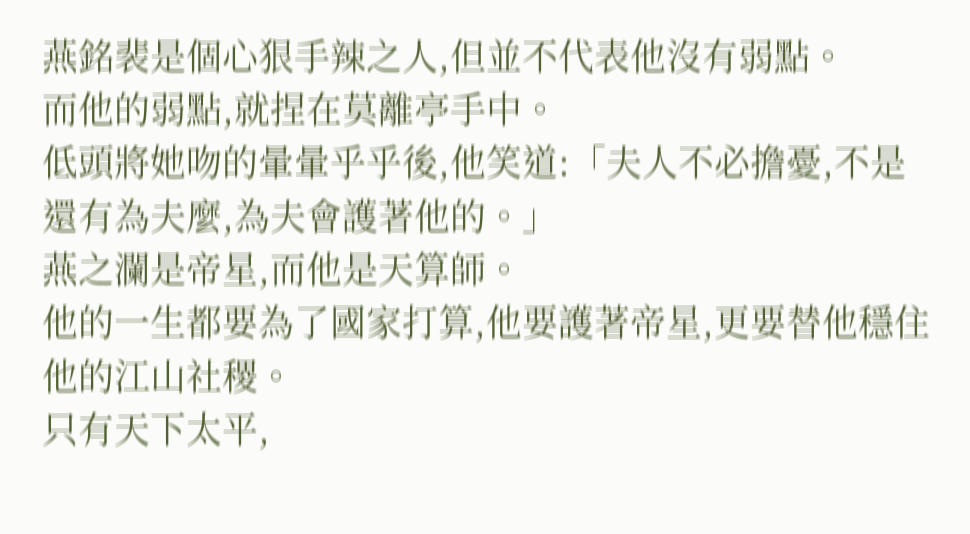燕銘裴是個心狠手辣之人,但並不代表他沒有弱點。
而他的弱點,就捏在莫離亭手中。
低頭將她吻的暈暈乎乎後,他笑道:「夫人不必擔憂,不是還有為夫麼,為夫會護著他的。」
燕之瀾是帝星,而他是天算師。
他的一生都要為了國家打算,他要護著帝星,更要替他穩住他的江山社稷。
只有天下太平,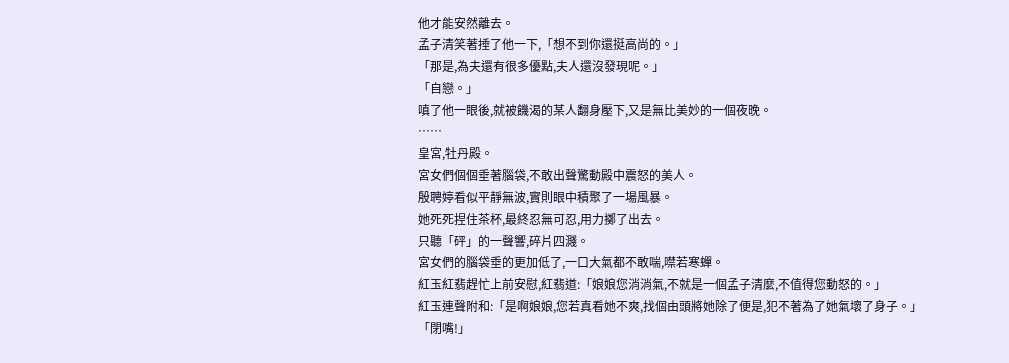他才能安然離去。
孟子清笑著捶了他一下,「想不到你還挺高尚的。」
「那是,為夫還有很多優點,夫人還沒發現呢。」
「自戀。」
嗔了他一眼後,就被饑渴的某人翻身壓下,又是無比美妙的一個夜晚。
……
皇宮,牡丹殿。
宮女們個個垂著腦袋,不敢出聲驚動殿中震怒的美人。
殷聘婷看似平靜無波,實則眼中積聚了一場風暴。
她死死捏住茶杯,最終忍無可忍,用力擲了出去。
只聽「砰」的一聲響,碎片四濺。
宮女們的腦袋垂的更加低了,一口大氣都不敢喘,噤若寒蟬。
紅玉紅翡趕忙上前安慰,紅翡道:「娘娘您消消氣,不就是一個孟子清麼,不值得您動怒的。」
紅玉連聲附和:「是啊娘娘,您若真看她不爽,找個由頭將她除了便是,犯不著為了她氣壞了身子。」
「閉嘴!」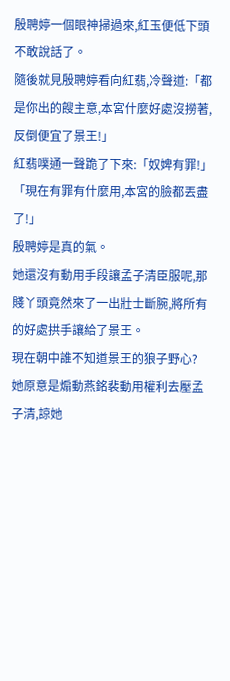殷聘婷一個眼神掃過來,紅玉便低下頭不敢說話了。
隨後就見殷聘婷看向紅翡,冷聲道:「都是你出的餿主意,本宮什麼好處沒撈著,反倒便宜了景王!」
紅翡噗通一聲跪了下來:「奴婢有罪!」
「現在有罪有什麼用,本宮的臉都丟盡了!」
殷聘婷是真的氣。
她還沒有動用手段讓孟子清臣服呢,那賤丫頭竟然來了一出壯士斷腕,將所有的好處拱手讓給了景王。
現在朝中誰不知道景王的狼子野心?
她原意是煽動燕銘裴動用權利去壓孟子清,諒她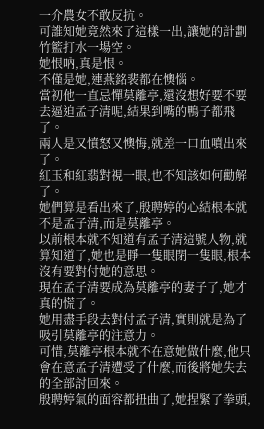一介農女不敢反抗。
可誰知她竟然來了這樣一出,讓她的計劃竹籃打水一場空。
她恨吶,真是恨。
不僅是她,連燕銘裴都在懊惱。
當初他一直忌憚莫離亭,還沒想好要不要去逼迫孟子清呢,結果到嘴的鴨子都飛了。
兩人是又憤怒又懊悔,就差一口血噴出來了。
紅玉和紅翡對視一眼,也不知該如何勸解了。
她們算是看出來了,殷聘婷的心結根本就不是孟子清,而是莫離亭。
以前根本就不知道有孟子清這號人物,就算知道了,她也是睜一隻眼閉一隻眼,根本沒有要對付她的意思。
現在孟子清要成為莫離亭的妻子了,她才真的慌了。
她用盡手段去對付孟子清,實則就是為了吸引莫離亭的注意力。
可惜,莫離亭根本就不在意她做什麼,他只會在意孟子清遭受了什麼,而後將她失去的全部討回來。
殷聘婷氣的面容都扭曲了,她捏緊了拳頭,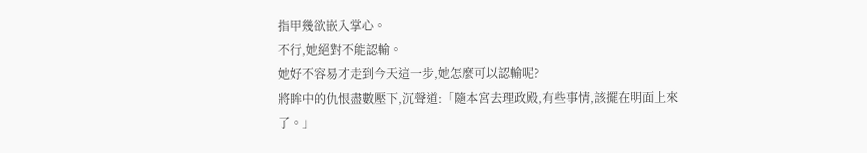指甲幾欲嵌入掌心。
不行,她絕對不能認輸。
她好不容易才走到今天這一步,她怎麼可以認輸呢?
將眸中的仇恨盡數壓下,沉聲道:「隨本宮去理政殿,有些事情,該擺在明面上來了。」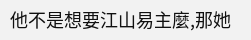他不是想要江山易主麼,那她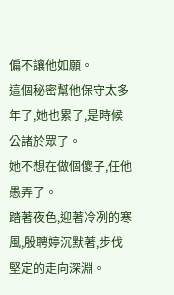偏不讓他如願。
這個秘密幫他保守太多年了,她也累了,是時候公諸於眾了。
她不想在做個傻子,任他愚弄了。
踏著夜色,迎著冷冽的寒風,殷聘婷沉默著,步伐堅定的走向深淵。